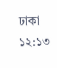ঢাকা ১২:১৩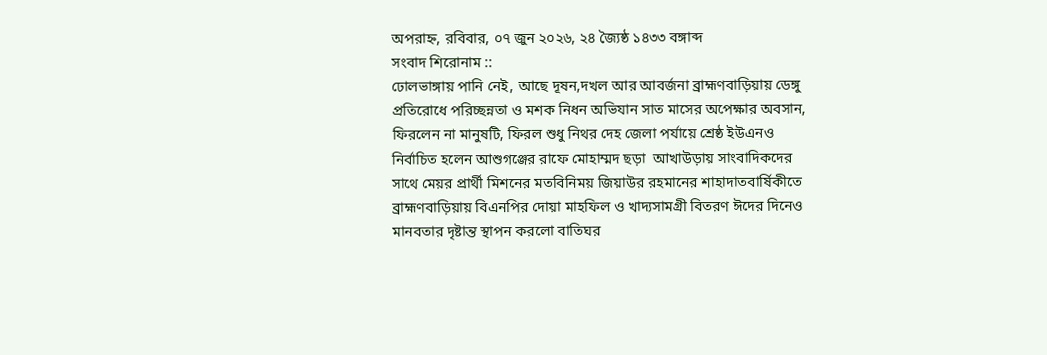অপরাহ্ন, রবিবার, ০৭ জুন ২০২৬, ২৪ জ্যৈষ্ঠ ১৪৩৩ বঙ্গাব্দ
সংবাদ শিরোনাম ::
ঢোলভাঙ্গায় পানি নেই, আছে দূষন,দখল আর আবর্জনা ব্রাহ্মণবাড়িয়ায় ডেঙ্গু প্রতিরোধে পরিচ্ছন্নতা ও মশক নিধন অভিযান সাত মাসের অপেক্ষার অবসান, ফিরলেন না মানুষটি, ফিরল শুধু নিথর দেহ জেলা পর্যায়ে শ্রেষ্ঠ ইউএনও নির্বাচিত হলেন আশুগঞ্জের রাফে মোহাম্মদ ছড়া  আখাউড়ায় সাংবাদিকদের সাথে মেয়র প্রার্থী মিশনের মতবিনিময় জিয়াউর রহমানের শাহাদাতবার্ষিকীতে ব্রাহ্মণবাড়িয়ায় বিএনপির দোয়া মাহফিল ও খাদ্যসামগ্রী বিতরণ ঈদের দিনেও মানবতার দৃষ্টান্ত স্থাপন করলো বাতিঘর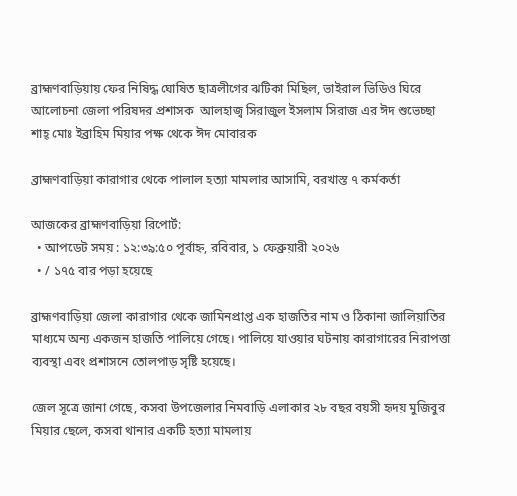ব্রাহ্মণবাড়িয়ায় ফের নিষিদ্ধ ঘোষিত ছাত্রলীগের ঝটিকা মিছিল, ভাইরাল ভিডিও ঘিরে আলোচনা জেলা পরিষদর প্রশাসক  আলহাজ্ব সিরাজুল ইসলাম সিরাজ এর ঈদ শুভেচ্ছা শাহ্ মোঃ ইব্রাহিম মিয়ার পক্ষ থেকে ঈদ মোবারক

ব্রাহ্মণবাড়িয়া কারাগার থেকে পালাল হত্যা মামলার আসামি, বরখাস্ত ৭ কর্মকর্তা

আজকের ব্রাহ্মণবাড়িয়া রিপোর্ট:
  • আপডেট সময় : ১২:৩৯:৫০ পূর্বাহ্ন, রবিবার, ১ ফেব্রুয়ারী ২০২৬
  • / ১৭৫ বার পড়া হয়েছে

ব্রাহ্মণবাড়িয়া জেলা কারাগার থেকে জামিনপ্রাপ্ত এক হাজতির নাম ও ঠিকানা জালিয়াতির মাধ্যমে অন্য একজন হাজতি পালিয়ে গেছে। পালিয়ে যাওয়ার ঘটনায় কারাগারের নিরাপত্তা ব্যবস্থা এবং প্রশাসনে তোলপাড় সৃষ্টি হয়েছে।

জেল সূত্রে জানা গেছে, কসবা উপজেলার নিমবাড়ি এলাকার ২৮ বছর বয়সী হৃদয় মুজিবুর মিয়ার ছেলে, কসবা থানার একটি হত্যা মামলায়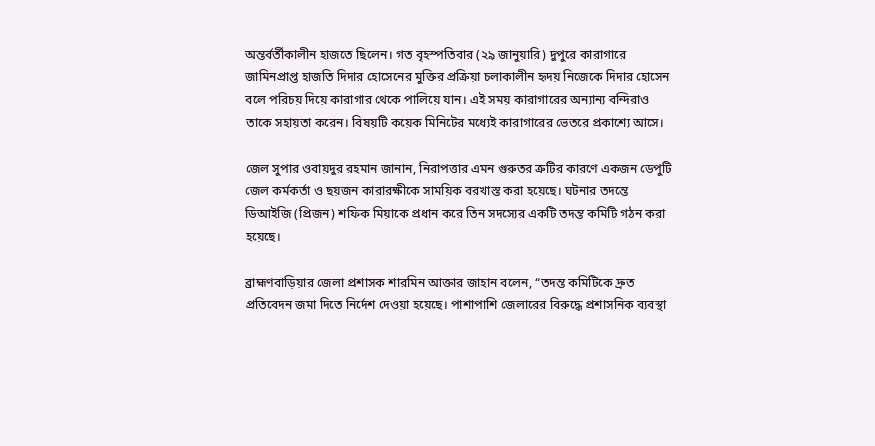অন্তর্বর্তীকালীন হাজতে ছিলেন। গত বৃহস্পতিবার (২৯ জানুয়ারি) দুপুরে কারাগারে জামিনপ্রাপ্ত হাজতি দিদার হোসেনের মুক্তির প্রক্রিয়া চলাকালীন হৃদয় নিজেকে দিদার হোসেন বলে পরিচয় দিয়ে কারাগার থেকে পালিয়ে যান। এই সময় কারাগারের অন্যান্য বন্দিরাও তাকে সহায়তা করেন। বিষয়টি কয়েক মিনিটের মধ্যেই কারাগারের ভেতরে প্রকাশ্যে আসে।

জেল সুপার ওবায়দুর রহমান জানান, নিরাপত্তার এমন গুরুতর ত্রুটির কারণে একজন ডেপুটি জেল কর্মকর্তা ও ছয়জন কারারক্ষীকে সাময়িক বরখাস্ত করা হয়েছে। ঘটনার তদন্তে ডিআইজি (প্রিজন) শফিক মিয়াকে প্রধান করে তিন সদস্যের একটি তদন্ত কমিটি গঠন করা হয়েছে।

ব্রাহ্মণবাড়িয়ার জেলা প্রশাসক শারমিন আক্তার জাহান বলেন, “তদন্ত কমিটিকে দ্রুত প্রতিবেদন জমা দিতে নির্দেশ দেওয়া হয়েছে। পাশাপাশি জেলারের বিরুদ্ধে প্রশাসনিক ব্যবস্থা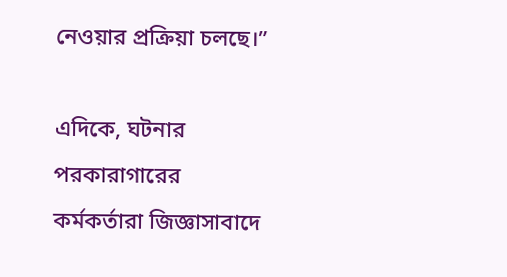নেওয়ার প্রক্রিয়া চলছে।”

এদিকে, ঘটনার পরকারাগারের কর্মকর্তারা জিজ্ঞাসাবাদে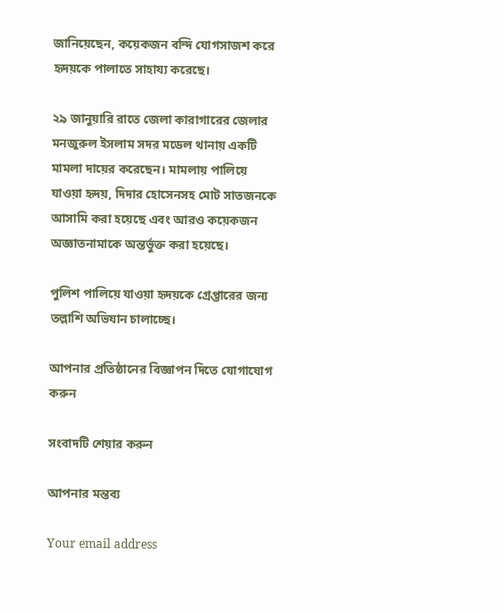জানিয়েছেন, কয়েকজন বন্দি যোগসাজশ করে হৃদয়কে পালাতে সাহায্য করেছে।

২৯ জানুয়ারি রাতে জেলা কারাগারের জেলার মনজুরুল ইসলাম সদর মডেল থানায় একটি মামলা দায়ের করেছেন। মামলায় পালিয়ে যাওয়া হৃদয়, দিদার হোসেনসহ মোট সাতজনকে আসামি করা হয়েছে এবং আরও কয়েকজন অজ্ঞাতনামাকে অন্তর্ভুক্ত করা হয়েছে।

পুলিশ পালিয়ে যাওয়া হৃদয়কে গ্রেপ্তারের জন্য তল্লাশি অভিযান চালাচ্ছে।

আপনার প্রতিষ্ঠানের বিজ্ঞাপন দিতে যোগাযোগ করুন

সংবাদটি শেয়ার করুন

আপনার মন্তব্য

Your email address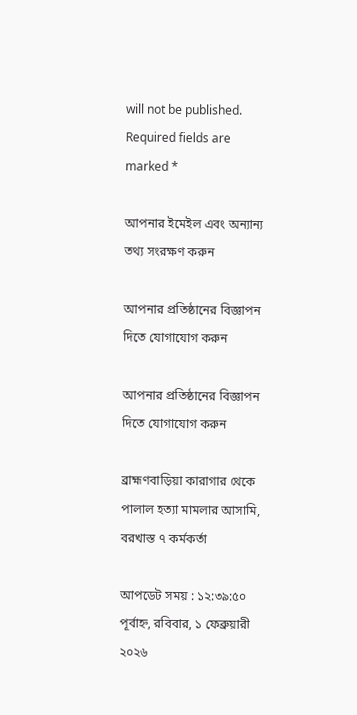will not be published. Required fields are marked *

আপনার ইমেইল এবং অন্যান্য তথ্য সংরক্ষণ করুন

আপনার প্রতিষ্ঠানের বিজ্ঞাপন দিতে যোগাযোগ করুন

আপনার প্রতিষ্ঠানের বিজ্ঞাপন দিতে যোগাযোগ করুন

ব্রাহ্মণবাড়িয়া কারাগার থেকে পালাল হত্যা মামলার আসামি, বরখাস্ত ৭ কর্মকর্তা

আপডেট সময় : ১২:৩৯:৫০ পূর্বাহ্ন, রবিবার, ১ ফেব্রুয়ারী ২০২৬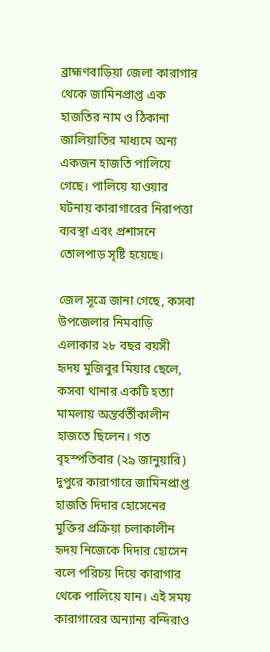ব্রাহ্মণবাড়িয়া জেলা কারাগার থেকে জামিনপ্রাপ্ত এক হাজতির নাম ও ঠিকানা জালিয়াতির মাধ্যমে অন্য একজন হাজতি পালিয়ে গেছে। পালিয়ে যাওয়ার ঘটনায় কারাগারের নিরাপত্তা ব্যবস্থা এবং প্রশাসনে তোলপাড় সৃষ্টি হয়েছে।

জেল সূত্রে জানা গেছে, কসবা উপজেলার নিমবাড়ি এলাকার ২৮ বছর বয়সী হৃদয় মুজিবুর মিয়ার ছেলে, কসবা থানার একটি হত্যা মামলায় অন্তর্বর্তীকালীন হাজতে ছিলেন। গত বৃহস্পতিবার (২৯ জানুয়ারি) দুপুরে কারাগারে জামিনপ্রাপ্ত হাজতি দিদার হোসেনের মুক্তির প্রক্রিয়া চলাকালীন হৃদয় নিজেকে দিদার হোসেন বলে পরিচয় দিয়ে কারাগার থেকে পালিয়ে যান। এই সময় কারাগারের অন্যান্য বন্দিরাও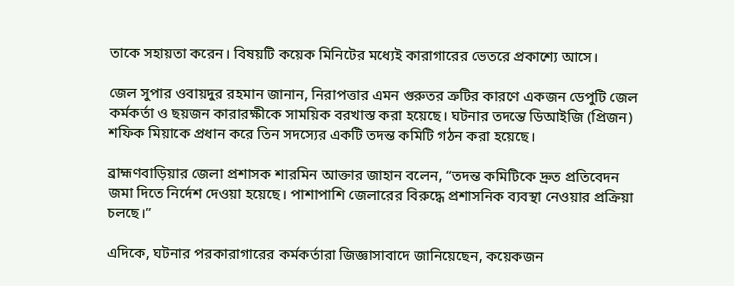তাকে সহায়তা করেন। বিষয়টি কয়েক মিনিটের মধ্যেই কারাগারের ভেতরে প্রকাশ্যে আসে।

জেল সুপার ওবায়দুর রহমান জানান, নিরাপত্তার এমন গুরুতর ত্রুটির কারণে একজন ডেপুটি জেল কর্মকর্তা ও ছয়জন কারারক্ষীকে সাময়িক বরখাস্ত করা হয়েছে। ঘটনার তদন্তে ডিআইজি (প্রিজন) শফিক মিয়াকে প্রধান করে তিন সদস্যের একটি তদন্ত কমিটি গঠন করা হয়েছে।

ব্রাহ্মণবাড়িয়ার জেলা প্রশাসক শারমিন আক্তার জাহান বলেন, “তদন্ত কমিটিকে দ্রুত প্রতিবেদন জমা দিতে নির্দেশ দেওয়া হয়েছে। পাশাপাশি জেলারের বিরুদ্ধে প্রশাসনিক ব্যবস্থা নেওয়ার প্রক্রিয়া চলছে।”

এদিকে, ঘটনার পরকারাগারের কর্মকর্তারা জিজ্ঞাসাবাদে জানিয়েছেন, কয়েকজন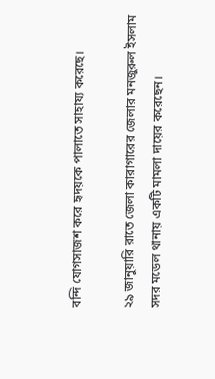বন্দি যোগসাজশ করে হৃদয়কে পালাতে সাহায্য করেছে।

২৯ জানুয়ারি রাতে জেলা কারাগারের জেলার মনজুরুল ইসলাম সদর মডেল থানায় একটি মামলা দায়ের করেছেন।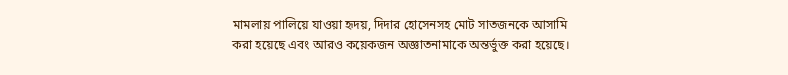মামলায় পালিয়ে যাওয়া হৃদয়, দিদার হোসেনসহ মোট সাতজনকে আসামি করা হয়েছে এবং আরও কয়েকজন অজ্ঞাতনামাকে অন্তর্ভুক্ত করা হয়েছে।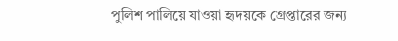পুলিশ পালিয়ে যাওয়া হৃদয়কে গ্রেপ্তারের জন্য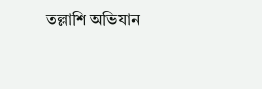তল্লাশি অভিযান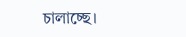চালাচ্ছে।